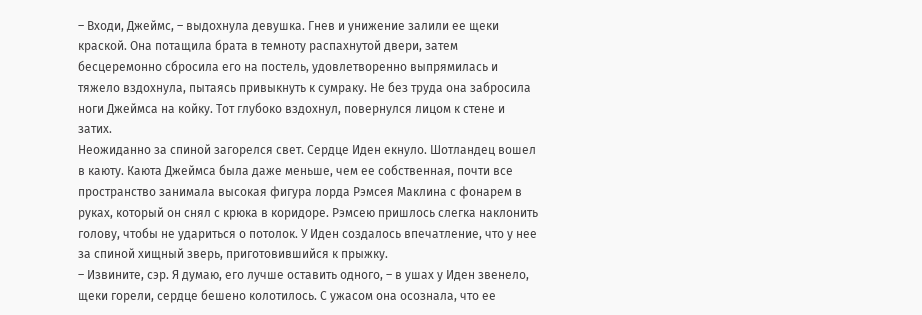– Входи, Джеймс, – выдохнула девушка. Гнев и унижение залили ее щеки краской. Она потащила брата в темноту распахнутой двери, затем бесцеремонно сбросила его на постель, удовлетворенно выпрямилась и тяжело вздохнула, пытаясь привыкнуть к сумраку. Не без труда она забросила ноги Джеймса на койку. Тот глубоко вздохнул, повернулся лицом к стене и затих.
Неожиданно за спиной загорелся свет. Сердце Иден екнуло. Шотландец вошел в каюту. Каюта Джеймса была даже меньше, чем ее собственная, почти все пространство занимала высокая фигура лорда Рэмсея Маклина с фонарем в руках, который он снял с крюка в коридоре. Рэмсею пришлось слегка наклонить голову, чтобы не удариться о потолок. У Иден создалось впечатление, что у нее за спиной хищный зверь, приготовившийся к прыжку.
– Извините, сэр. Я думаю, его лучше оставить одного, – в ушах у Иден звенело, щеки горели, сердце бешено колотилось. С ужасом она осознала, что ее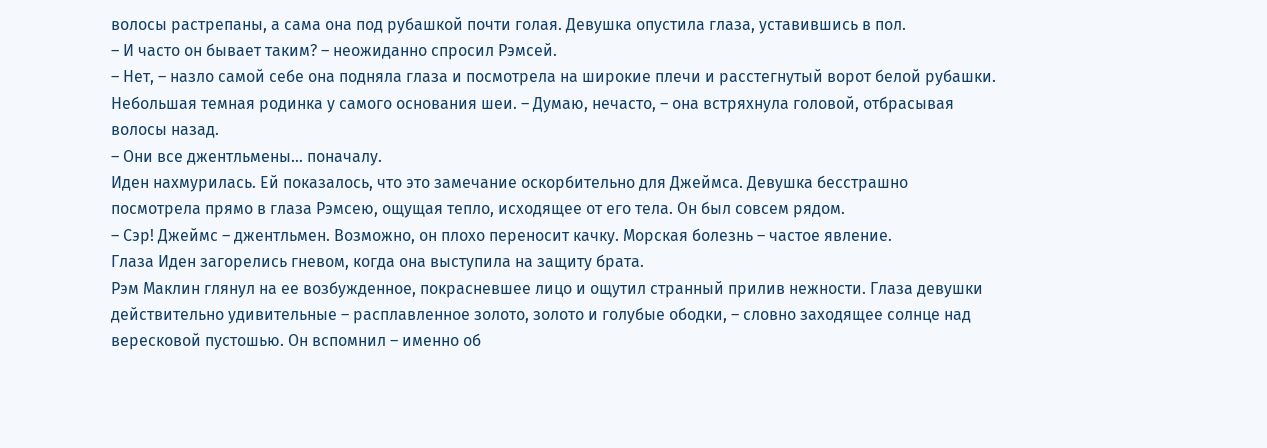волосы растрепаны, а сама она под рубашкой почти голая. Девушка опустила глаза, уставившись в пол.
– И часто он бывает таким? – неожиданно спросил Рэмсей.
– Нет, – назло самой себе она подняла глаза и посмотрела на широкие плечи и расстегнутый ворот белой рубашки. Небольшая темная родинка у самого основания шеи. – Думаю, нечасто, – она встряхнула головой, отбрасывая волосы назад.
– Они все джентльмены… поначалу.
Иден нахмурилась. Ей показалось, что это замечание оскорбительно для Джеймса. Девушка бесстрашно посмотрела прямо в глаза Рэмсею, ощущая тепло, исходящее от его тела. Он был совсем рядом.
– Сэр! Джеймс – джентльмен. Возможно, он плохо переносит качку. Морская болезнь – частое явление.
Глаза Иден загорелись гневом, когда она выступила на защиту брата.
Рэм Маклин глянул на ее возбужденное, покрасневшее лицо и ощутил странный прилив нежности. Глаза девушки действительно удивительные – расплавленное золото, золото и голубые ободки, – словно заходящее солнце над вересковой пустошью. Он вспомнил – именно об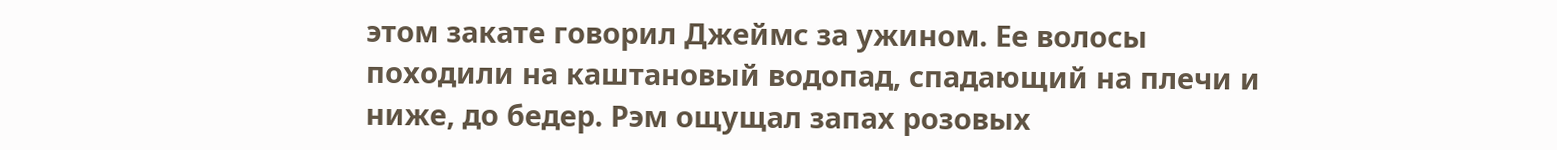этом закате говорил Джеймс за ужином. Ее волосы походили на каштановый водопад, спадающий на плечи и ниже, до бедер. Рэм ощущал запах розовых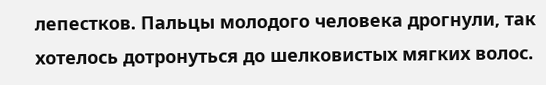лепестков. Пальцы молодого человека дрогнули, так хотелось дотронуться до шелковистых мягких волос.